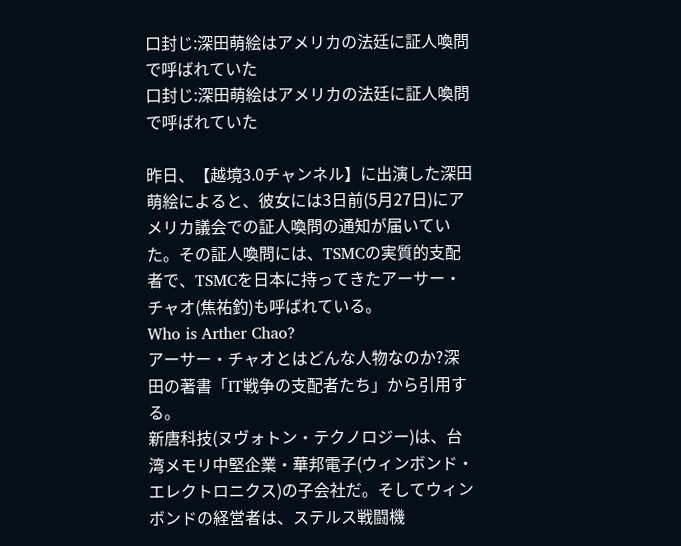口封じ:深田萌絵はアメリカの法廷に証人喚問で呼ばれていた
口封じ:深田萌絵はアメリカの法廷に証人喚問で呼ばれていた

昨日、【越境3.0チャンネル】に出演した深田萌絵によると、彼女には3日前(5月27日)にアメリカ議会での証人喚問の通知が届いていた。その証人喚問には、TSMCの実質的支配者で、TSMCを日本に持ってきたアーサー・チャオ(焦祐釣)も呼ばれている。
Who is Arther Chao?
アーサー・チャオとはどんな人物なのか?深田の著書「IT戦争の支配者たち」から引用する。
新唐科技(ヌヴォトン・テクノロジー)は、台湾メモリ中堅企業・華邦電子(ウィンボンド・エレクトロニクス)の子会社だ。そしてウィンボンドの経営者は、ステルス戦闘機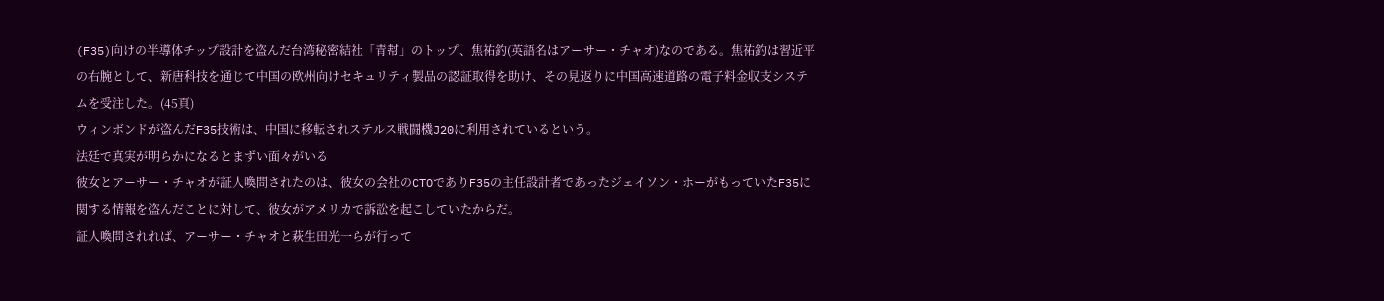(F35)向けの半導体チップ設計を盗んだ台湾秘密結社「青幇」のトップ、焦祐釣(英語名はアーサー・チャオ)なのである。焦祐釣は習近平の右腕として、新唐科技を通じて中国の欧州向けセキュリティ製品の認証取得を助け、その見返りに中国高速道路の電子料金収支システムを受注した。(45頁)
ウィンボンドが盗んだF35技術は、中国に移転されステルス戦闘機J20に利用されているという。
法廷で真実が明らかになるとまずい面々がいる
彼女とアーサー・チャオが証人喚問されたのは、彼女の会社のCTOでありF35の主任設計者であったジェイソン・ホーがもっていたF35に関する情報を盗んだことに対して、彼女がアメリカで訴訟を起こしていたからだ。
証人喚問されれば、アーサー・チャオと萩生田光一らが行って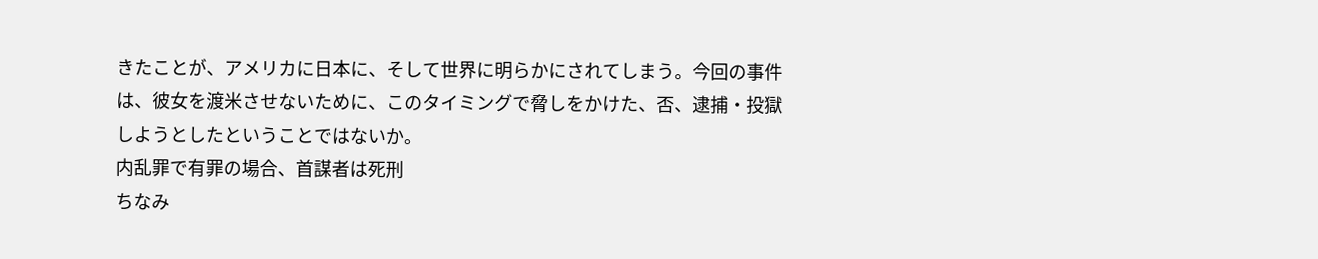きたことが、アメリカに日本に、そして世界に明らかにされてしまう。今回の事件は、彼女を渡米させないために、このタイミングで脅しをかけた、否、逮捕・投獄しようとしたということではないか。
内乱罪で有罪の場合、首謀者は死刑
ちなみ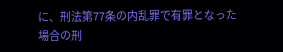に、刑法第77条の内乱罪で有罪となった場合の刑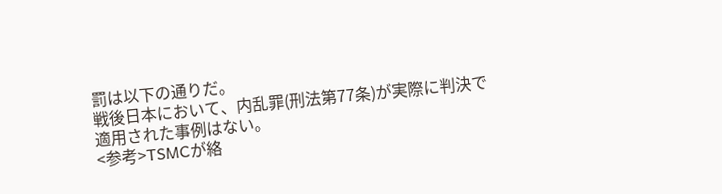罰は以下の通りだ。
戦後日本において、内乱罪(刑法第77条)が実際に判決で適用された事例はない。
<参考>TSMCが絡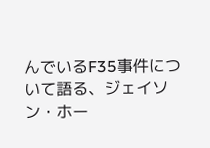んでいるF35事件について語る、ジェイソン・ホー